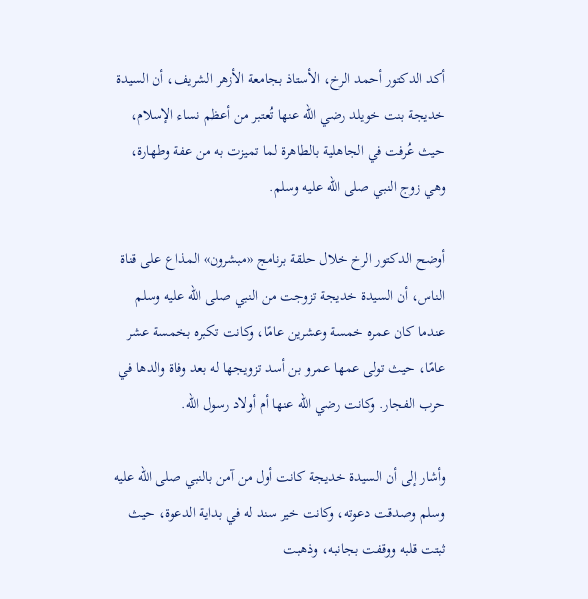أكد الدكتور أحمد الرخ، الأستاذ بجامعة الأزهر الشريف، أن السيدة خديجة بنت خويلد رضي الله عنها تُعتبر من أعظم نساء الإسلام، حيث عُرفت في الجاهلية بالطاهرة لما تميزت به من عفة وطهارة، وهي زوج النبي صلى الله عليه وسلم.

أوضح الدكتور الرخ خلال حلقة برنامج «مبشرون» المذاع على قناة الناس، أن السيدة خديجة تزوجت من النبي صلى الله عليه وسلم عندما كان عمره خمسة وعشرين عامًا، وكانت تكبره بخمسة عشر عامًا، حيث تولى عمها عمرو بن أسد تزويجها له بعد وفاة والدها في حرب الفجار. وكانت رضي الله عنها أم أولاد رسول الله.

وأشار إلى أن السيدة خديجة كانت أول من آمن بالنبي صلى الله عليه وسلم وصدقت دعوته، وكانت خير سند له في بداية الدعوة، حيث ثبتت قلبه ووقفت بجانبه، وذهبت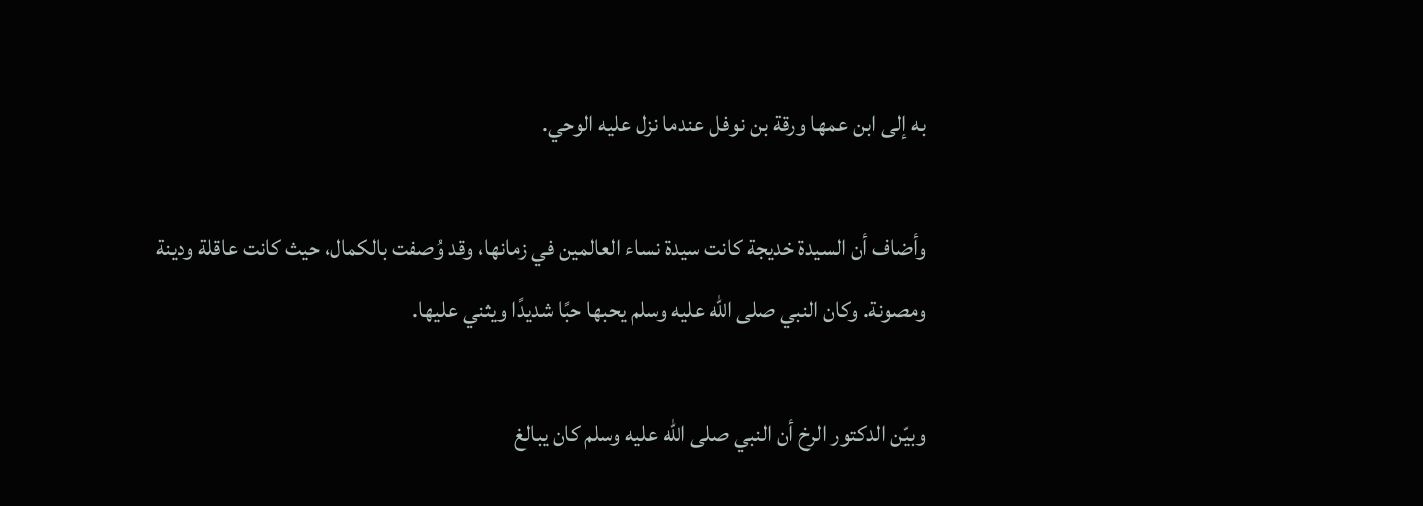به إلى ابن عمها ورقة بن نوفل عندما نزل عليه الوحي.

وأضاف أن السيدة خديجة كانت سيدة نساء العالمين في زمانها، وقد وُصفت بالكمال، حيث كانت عاقلة ودينة ومصونة. وكان النبي صلى الله عليه وسلم يحبها حبًا شديدًا ويثني عليها.

وبيّن الدكتور الرخ أن النبي صلى الله عليه وسلم كان يبالغ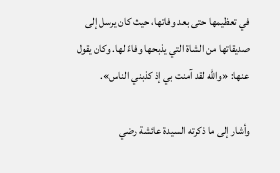في تعظيمها حتى بعد وفاتها، حيث كان يرسل إلى صديقاتها من الشاة التي يذبحها وفاءً لها. وكان يقول عنها: «والله لقد آمنت بي إذ كذبني الناس».

وأشار إلى ما ذكرته السيدة عائشة رضي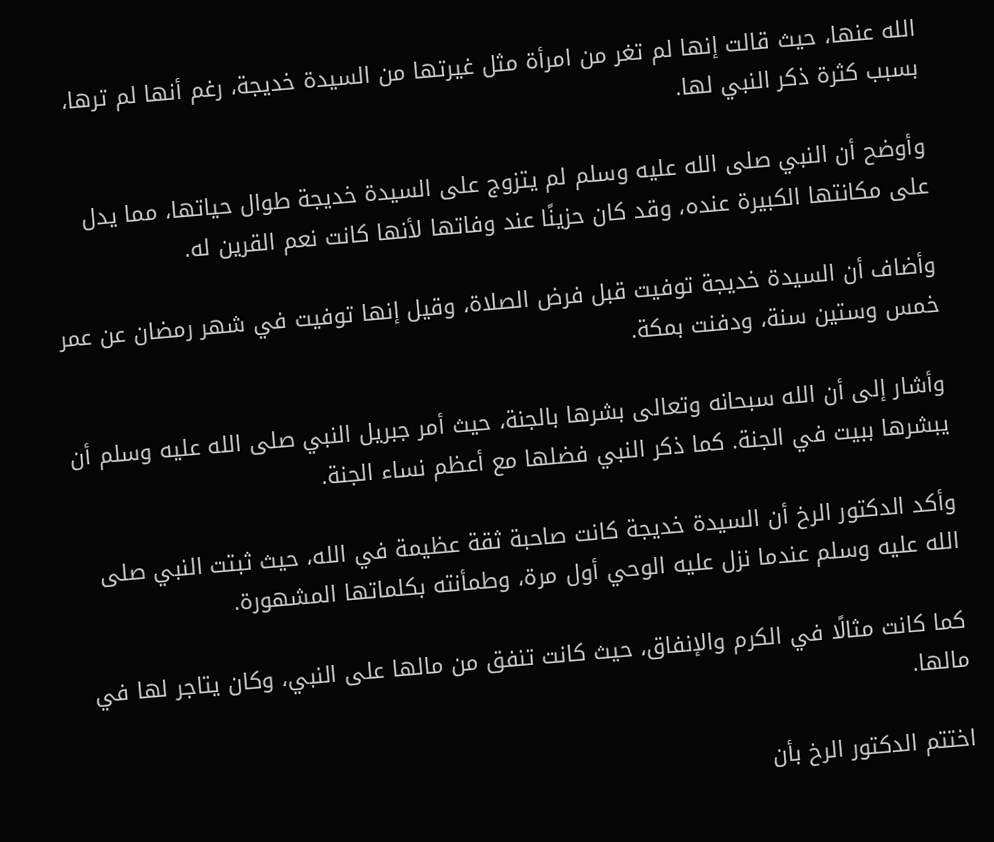الله عنها، حيث قالت إنها لم تغر من امرأة مثل غيرتها من السيدة خديجة، رغم أنها لم ترها، بسبب كثرة ذكر النبي لها.

وأوضح أن النبي صلى الله عليه وسلم لم يتزوج على السيدة خديجة طوال حياتها، مما يدل على مكانتها الكبيرة عنده، وقد كان حزينًا عند وفاتها لأنها كانت نعم القرين له.

وأضاف أن السيدة خديجة توفيت قبل فرض الصلاة، وقيل إنها توفيت في شهر رمضان عن عمر خمس وستين سنة، ودفنت بمكة.

وأشار إلى أن الله سبحانه وتعالى بشرها بالجنة، حيث أمر جبريل النبي صلى الله عليه وسلم أن يبشرها ببيت في الجنة. كما ذكر النبي فضلها مع أعظم نساء الجنة.

وأكد الدكتور الرخ أن السيدة خديجة كانت صاحبة ثقة عظيمة في الله، حيث ثبتت النبي صلى الله عليه وسلم عندما نزل عليه الوحي أول مرة، وطمأنته بكلماتها المشهورة.

كما كانت مثالًا في الكرم والإنفاق، حيث كانت تنفق من مالها على النبي، وكان يتاجر لها في مالها.

اختتم الدكتور الرخ بأن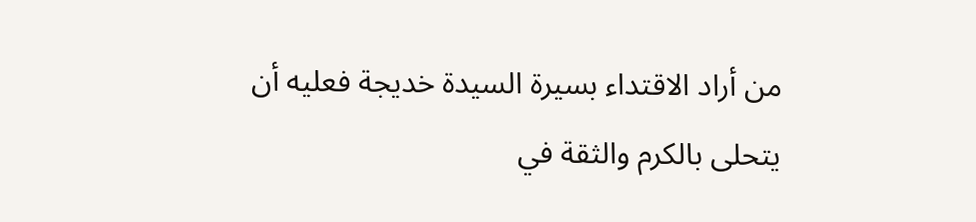من أراد الاقتداء بسيرة السيدة خديجة فعليه أن يتحلى بالكرم والثقة في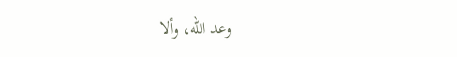وعد الله، وألا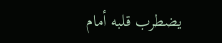يضطرب قلبه أمام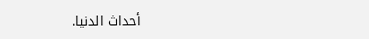أحداث الدنيا.